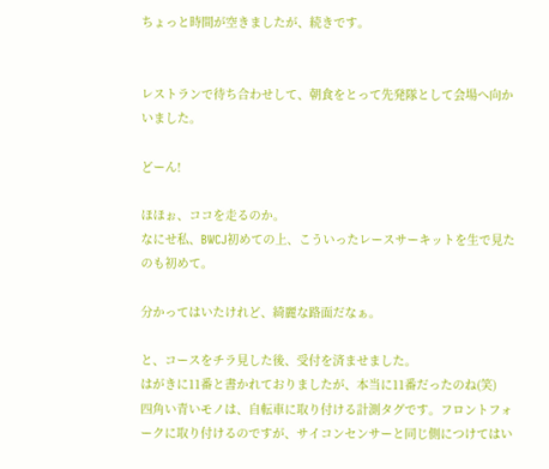ちょっと時間が空きましたが、続きです。


レストランで待ち合わせして、朝食をとって先発隊として会場へ向かいました。

どーん!

ほほぉ、ココを走るのか。
なにせ私、BWCJ初めての上、こういったレースサーキットを生で見たのも初めて。

分かってはいたけれど、綺麗な路面だなぁ。

と、コースをチラ見した後、受付を済ませました。
はがきに11番と書かれておりましたが、本当に11番だったのね(笑)
四角い青いモノは、自転車に取り付ける計測タグです。フロントフォークに取り付けるのですが、サイコンセンサーと同じ側につけてはい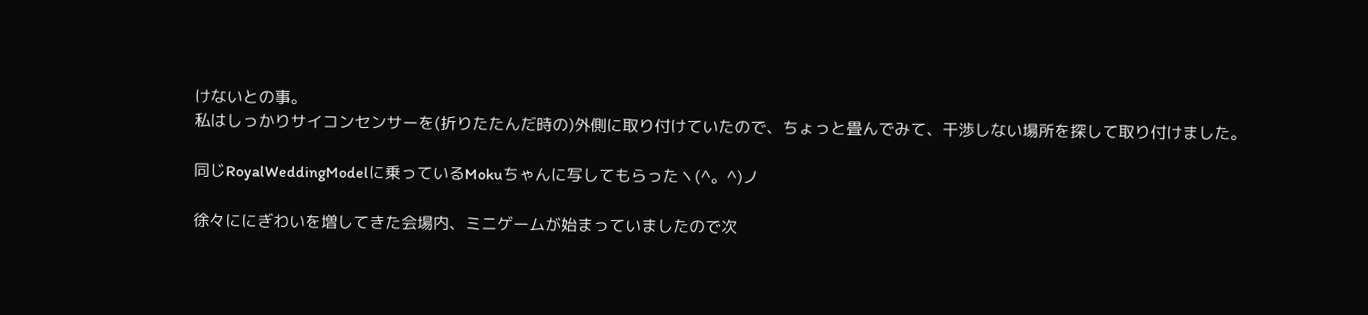けないとの事。
私はしっかりサイコンセンサーを(折りたたんだ時の)外側に取り付けていたので、ちょっと畳んでみて、干渉しない場所を探して取り付けました。

同じRoyalWeddingModelに乗っているMokuちゃんに写してもらったヽ(^。^)ノ

徐々ににぎわいを増してきた会場内、ミニゲームが始まっていましたので次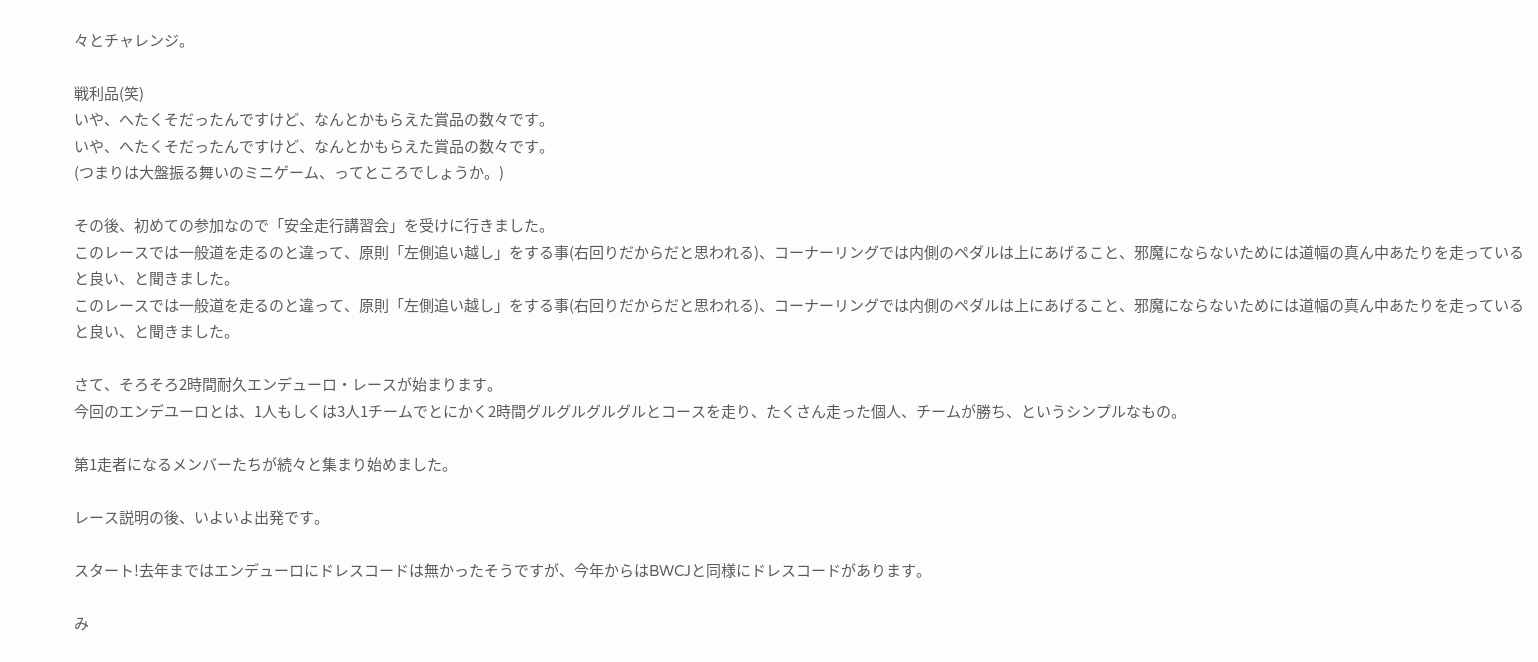々とチャレンジ。

戦利品(笑)
いや、へたくそだったんですけど、なんとかもらえた賞品の数々です。
いや、へたくそだったんですけど、なんとかもらえた賞品の数々です。
(つまりは大盤振る舞いのミニゲーム、ってところでしょうか。)

その後、初めての参加なので「安全走行講習会」を受けに行きました。
このレースでは一般道を走るのと違って、原則「左側追い越し」をする事(右回りだからだと思われる)、コーナーリングでは内側のペダルは上にあげること、邪魔にならないためには道幅の真ん中あたりを走っていると良い、と聞きました。
このレースでは一般道を走るのと違って、原則「左側追い越し」をする事(右回りだからだと思われる)、コーナーリングでは内側のペダルは上にあげること、邪魔にならないためには道幅の真ん中あたりを走っていると良い、と聞きました。

さて、そろそろ2時間耐久エンデューロ・レースが始まります。
今回のエンデユーロとは、1人もしくは3人1チームでとにかく2時間グルグルグルグルとコースを走り、たくさん走った個人、チームが勝ち、というシンプルなもの。

第1走者になるメンバーたちが続々と集まり始めました。

レース説明の後、いよいよ出発です。

スタート!去年まではエンデューロにドレスコードは無かったそうですが、今年からはBWCJと同様にドレスコードがあります。

み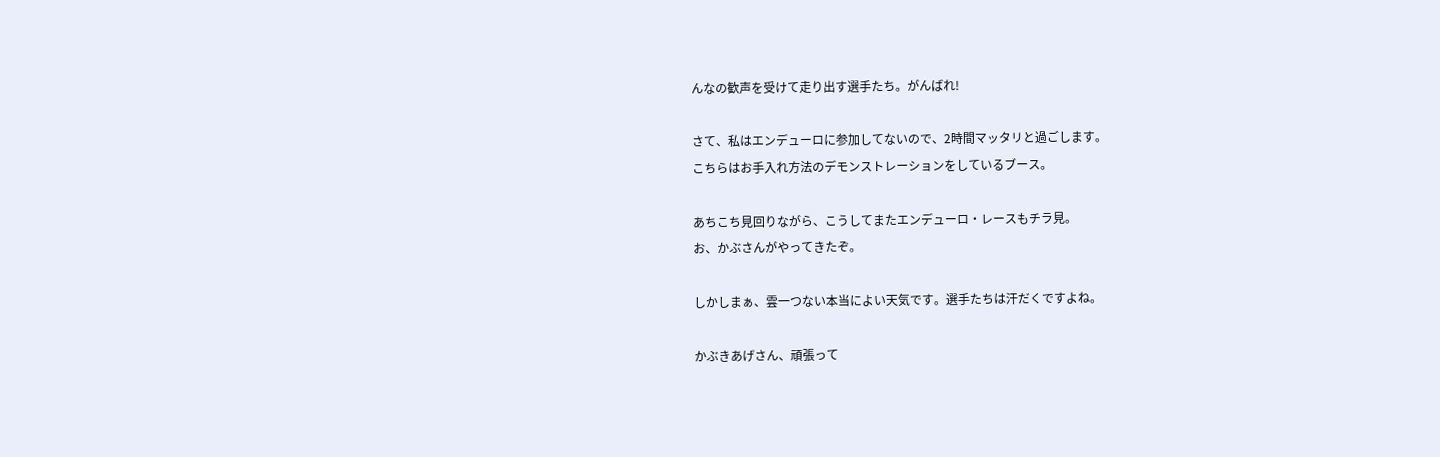んなの歓声を受けて走り出す選手たち。がんばれ!

さて、私はエンデューロに参加してないので、2時間マッタリと過ごします。
こちらはお手入れ方法のデモンストレーションをしているブース。

あちこち見回りながら、こうしてまたエンデューロ・レースもチラ見。
お、かぶさんがやってきたぞ。

しかしまぁ、雲一つない本当によい天気です。選手たちは汗だくですよね。

かぶきあげさん、頑張って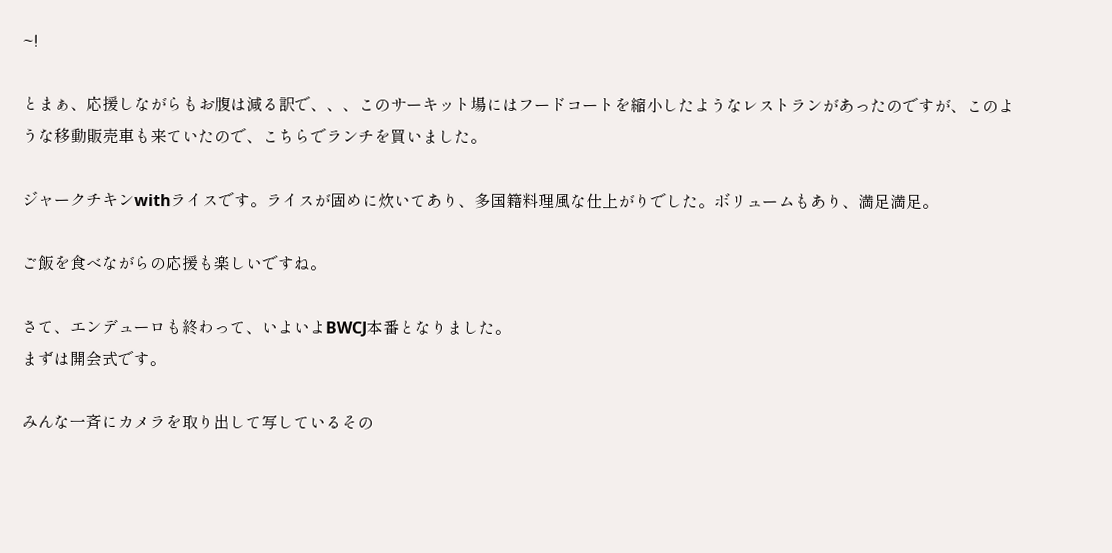~!

とまぁ、応援しながらもお腹は減る訳で、、、このサーキット場にはフードコートを縮小したようなレストランがあったのですが、このような移動販売車も来ていたので、こちらでランチを買いました。

ジャークチキンwithライスです。ライスが固めに炊いてあり、多国籍料理風な仕上がりでした。ボリュームもあり、満足満足。

ご飯を食べながらの応援も楽しいですね。

さて、エンデューロも終わって、いよいよBWCJ本番となりました。
まずは開会式です。

みんな一斉にカメラを取り出して写しているその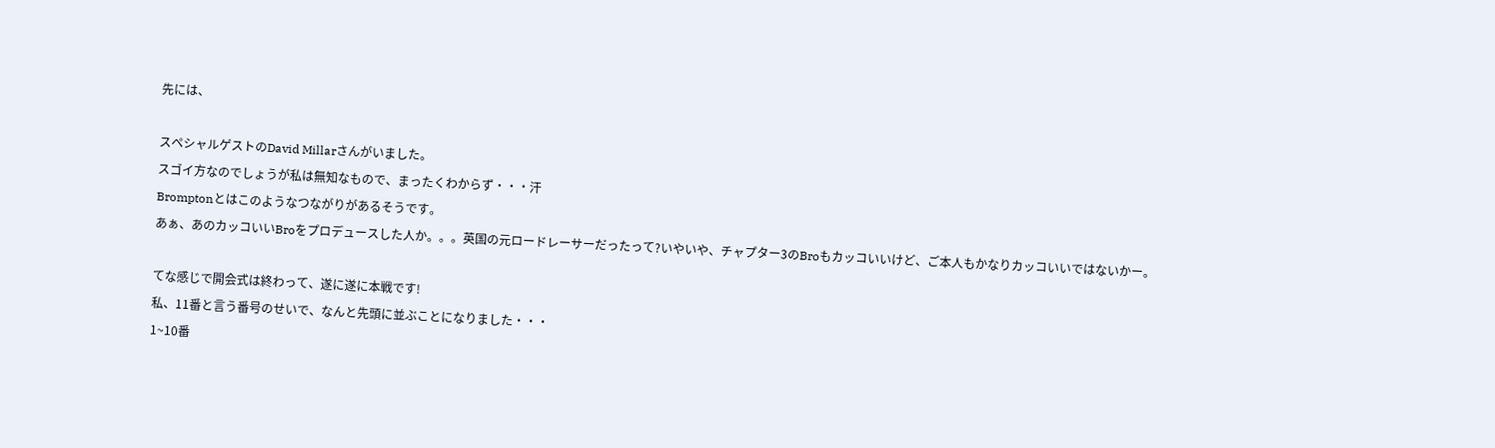先には、

スペシャルゲストのDavid Millarさんがいました。
スゴイ方なのでしょうが私は無知なもので、まったくわからず・・・汗
Bromptonとはこのようなつながりがあるそうです。
あぁ、あのカッコいいBroをプロデュースした人か。。。英国の元ロードレーサーだったって?いやいや、チャプター3のBroもカッコいいけど、ご本人もかなりカッコいいではないかー。

てな感じで開会式は終わって、遂に遂に本戦です!
私、11番と言う番号のせいで、なんと先頭に並ぶことになりました・・・
1~10番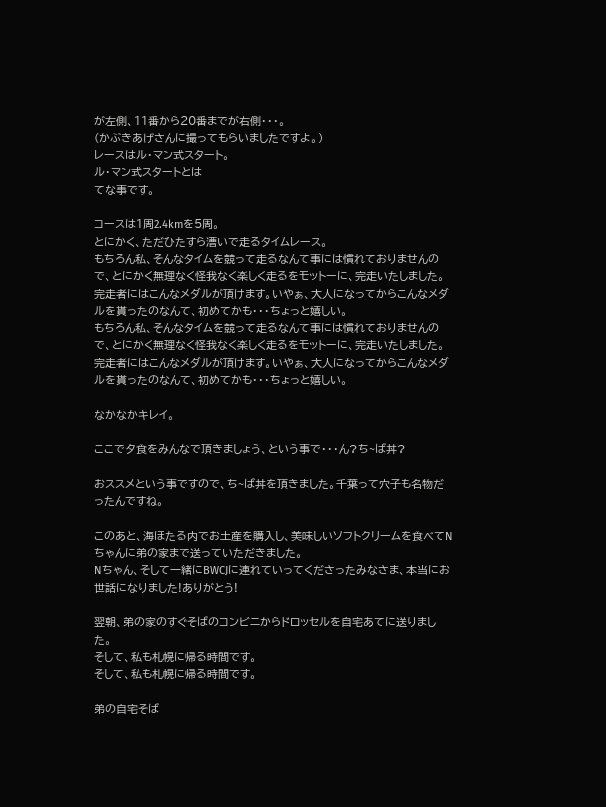が左側、11番から20番までが右側・・・。
(かぶきあげさんに撮ってもらいましたですよ。)
レースはル・マン式スタート。
ル・マン式スタートとは
てな事です。

コースは1周2.4kmを5周。
とにかく、ただひたすら漕いで走るタイムレース。
もちろん私、そんなタイムを競って走るなんて事には慣れておりませんので、とにかく無理なく怪我なく楽しく走るをモットーに、完走いたしました。
完走者にはこんなメダルが頂けます。いやぁ、大人になってからこんなメダルを貰ったのなんて、初めてかも・・・ちょっと嬉しい。
もちろん私、そんなタイムを競って走るなんて事には慣れておりませんので、とにかく無理なく怪我なく楽しく走るをモットーに、完走いたしました。
完走者にはこんなメダルが頂けます。いやぁ、大人になってからこんなメダルを貰ったのなんて、初めてかも・・・ちょっと嬉しい。

なかなかキレイ。

ここで夕食をみんなで頂きましょう、という事で・・・ん?ち~ば丼?

おススメという事ですので、ち~ば丼を頂きました。千葉って穴子も名物だったんですね。

このあと、海ほたる内でお土産を購入し、美味しいソフトクリームを食べてNちゃんに弟の家まで送っていただきました。
Nちゃん、そして一緒にBWCJに連れていってくださったみなさま、本当にお世話になりました!ありがとう!

翌朝、弟の家のすぐそばのコンビニからドロッセルを自宅あてに送りました。
そして、私も札幌に帰る時間です。
そして、私も札幌に帰る時間です。

弟の自宅そば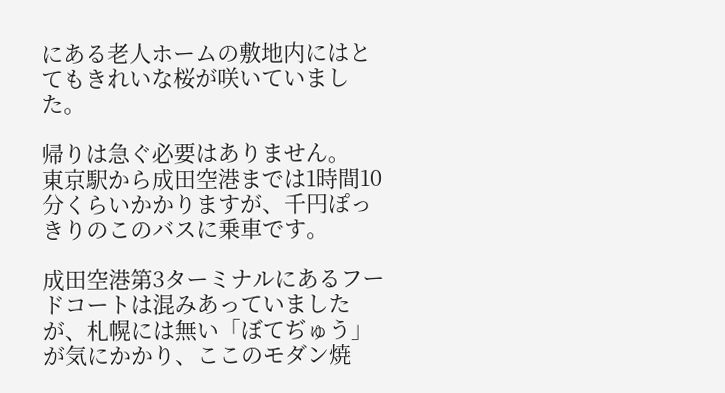にある老人ホームの敷地内にはとてもきれいな桜が咲いていました。

帰りは急ぐ必要はありません。
東京駅から成田空港までは1時間10分くらいかかりますが、千円ぽっきりのこのバスに乗車です。

成田空港第3ターミナルにあるフードコートは混みあっていましたが、札幌には無い「ぼてぢゅう」が気にかかり、ここのモダン焼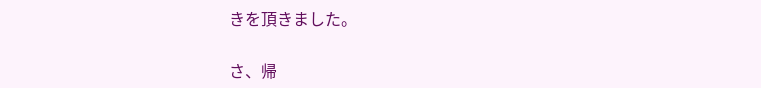きを頂きました。

さ、帰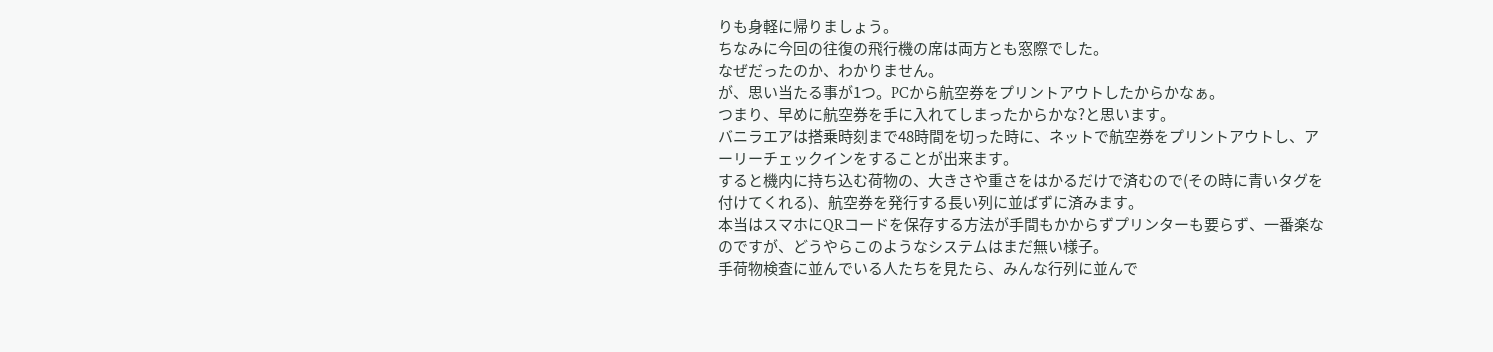りも身軽に帰りましょう。
ちなみに今回の往復の飛行機の席は両方とも窓際でした。
なぜだったのか、わかりません。
が、思い当たる事が1つ。PCから航空券をプリントアウトしたからかなぁ。
つまり、早めに航空券を手に入れてしまったからかな?と思います。
バニラエアは搭乗時刻まで48時間を切った時に、ネットで航空券をプリントアウトし、アーリーチェックインをすることが出来ます。
すると機内に持ち込む荷物の、大きさや重さをはかるだけで済むので(その時に青いタグを付けてくれる)、航空券を発行する長い列に並ばずに済みます。
本当はスマホにQRコードを保存する方法が手間もかからずプリンターも要らず、一番楽なのですが、どうやらこのようなシステムはまだ無い様子。
手荷物検査に並んでいる人たちを見たら、みんな行列に並んで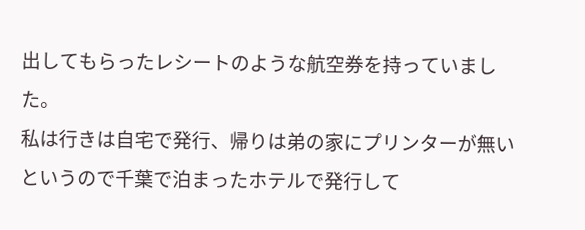出してもらったレシートのような航空券を持っていました。
私は行きは自宅で発行、帰りは弟の家にプリンターが無いというので千葉で泊まったホテルで発行して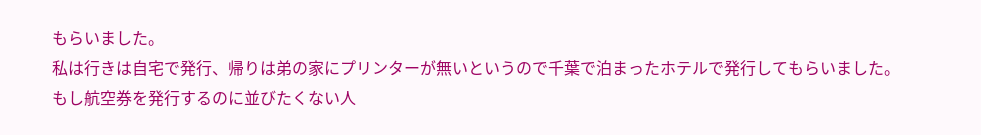もらいました。
私は行きは自宅で発行、帰りは弟の家にプリンターが無いというので千葉で泊まったホテルで発行してもらいました。
もし航空券を発行するのに並びたくない人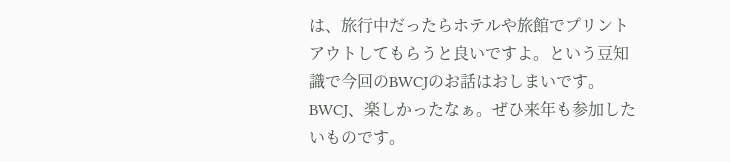は、旅行中だったらホテルや旅館でプリントアウトしてもらうと良いですよ。という豆知識で今回のBWCJのお話はおしまいです。
BWCJ、楽しかったなぁ。ぜひ来年も参加したいものです。